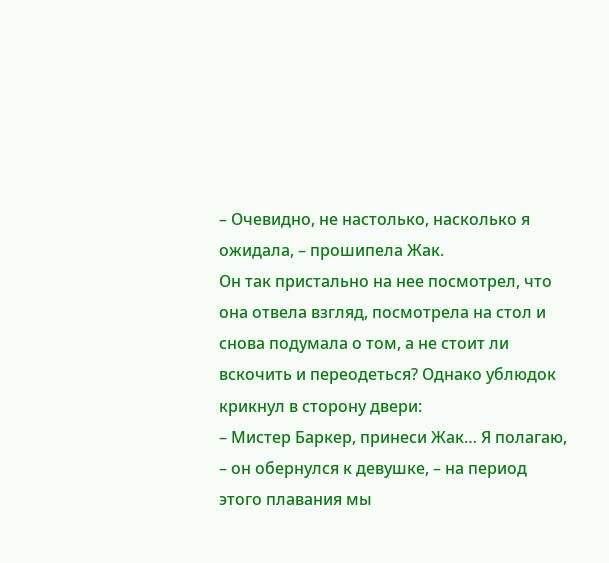– Очевидно, не настолько, насколько я ожидала, – прошипела Жак.
Он так пристально на нее посмотрел, что она отвела взгляд, посмотрела на стол и снова подумала о том, а не стоит ли вскочить и переодеться? Однако ублюдок крикнул в сторону двери:
– Мистер Баркер, принеси Жак… Я полагаю, – он обернулся к девушке, – на период этого плавания мы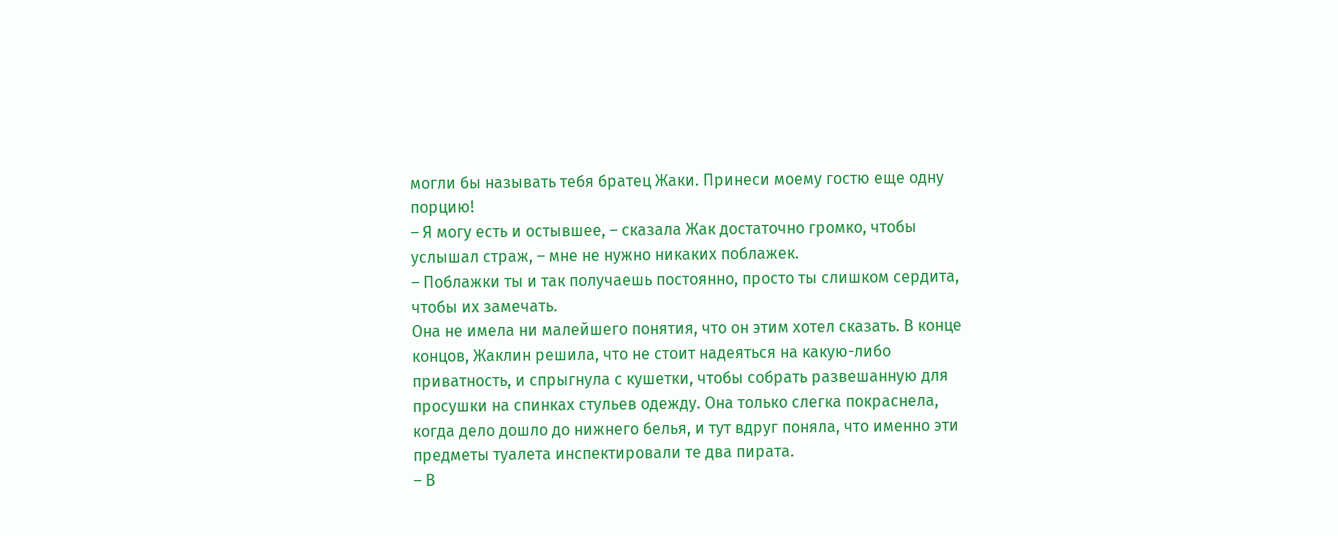могли бы называть тебя братец Жаки. Принеси моему гостю еще одну порцию!
– Я могу есть и остывшее, – сказала Жак достаточно громко, чтобы услышал страж, – мне не нужно никаких поблажек.
– Поблажки ты и так получаешь постоянно, просто ты слишком сердита, чтобы их замечать.
Она не имела ни малейшего понятия, что он этим хотел сказать. В конце концов, Жаклин решила, что не стоит надеяться на какую-либо приватность, и спрыгнула с кушетки, чтобы собрать развешанную для просушки на спинках стульев одежду. Она только слегка покраснела, когда дело дошло до нижнего белья, и тут вдруг поняла, что именно эти предметы туалета инспектировали те два пирата.
– В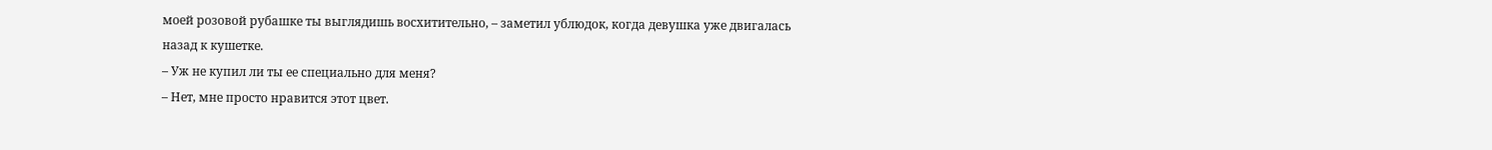моей розовой рубашке ты выглядишь восхитительно, – заметил ублюдок, когда девушка уже двигалась назад к кушетке.
– Уж не купил ли ты ее специально для меня?
– Нет, мне просто нравится этот цвет.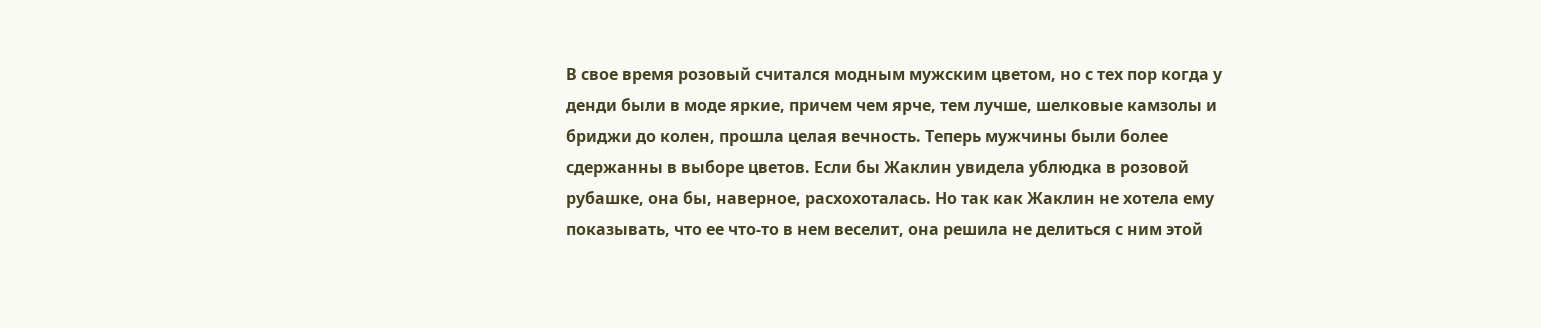В свое время розовый считался модным мужским цветом, но с тех пор когда у денди были в моде яркие, причем чем ярче, тем лучше, шелковые камзолы и бриджи до колен, прошла целая вечность. Теперь мужчины были более сдержанны в выборе цветов. Если бы Жаклин увидела ублюдка в розовой рубашке, она бы, наверное, расхохоталась. Но так как Жаклин не хотела ему показывать, что ее что-то в нем веселит, она решила не делиться с ним этой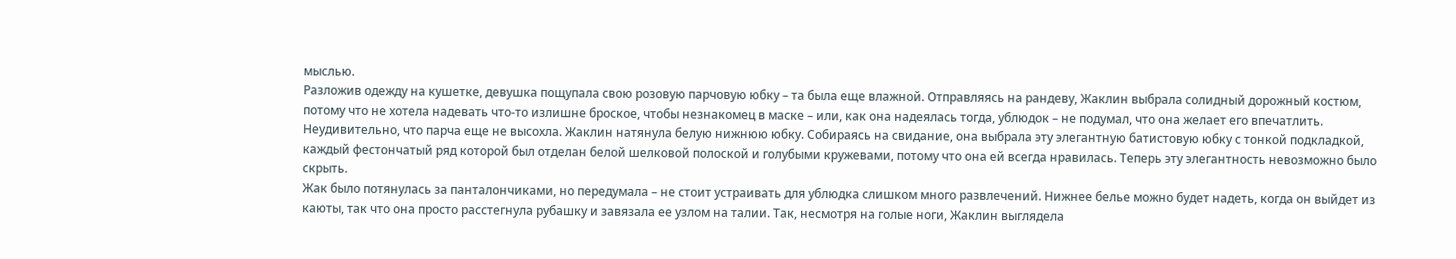мыслью.
Разложив одежду на кушетке, девушка пощупала свою розовую парчовую юбку – та была еще влажной. Отправляясь на рандеву, Жаклин выбрала солидный дорожный костюм, потому что не хотела надевать что-то излишне броское, чтобы незнакомец в маске – или, как она надеялась тогда, ублюдок – не подумал, что она желает его впечатлить.
Неудивительно, что парча еще не высохла. Жаклин натянула белую нижнюю юбку. Собираясь на свидание, она выбрала эту элегантную батистовую юбку с тонкой подкладкой, каждый фестончатый ряд которой был отделан белой шелковой полоской и голубыми кружевами, потому что она ей всегда нравилась. Теперь эту элегантность невозможно было скрыть.
Жак было потянулась за панталончиками, но передумала – не стоит устраивать для ублюдка слишком много развлечений. Нижнее белье можно будет надеть, когда он выйдет из каюты, так что она просто расстегнула рубашку и завязала ее узлом на талии. Так, несмотря на голые ноги, Жаклин выглядела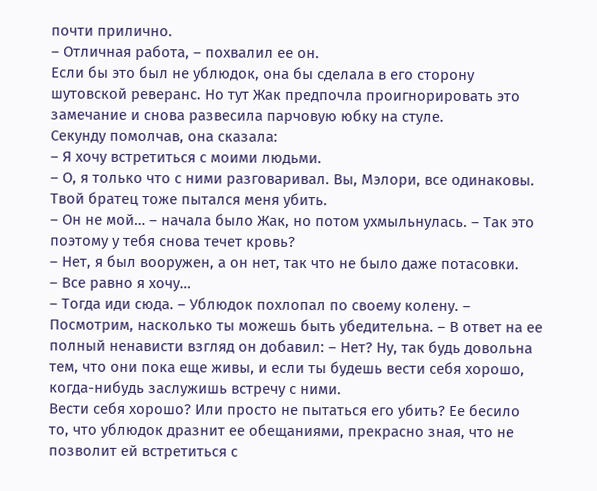почти прилично.
– Отличная работа, – похвалил ее он.
Если бы это был не ублюдок, она бы сделала в его сторону шутовской реверанс. Но тут Жак предпочла проигнорировать это замечание и снова развесила парчовую юбку на стуле.
Секунду помолчав, она сказала:
– Я хочу встретиться с моими людьми.
– О, я только что с ними разговаривал. Вы, Мэлори, все одинаковы. Твой братец тоже пытался меня убить.
– Он не мой… – начала было Жак, но потом ухмыльнулась. – Так это поэтому у тебя снова течет кровь?
– Нет, я был вооружен, а он нет, так что не было даже потасовки.
– Все равно я хочу…
– Тогда иди сюда. – Ублюдок похлопал по своему колену. – Посмотрим, насколько ты можешь быть убедительна. – В ответ на ее полный ненависти взгляд он добавил: – Нет? Ну, так будь довольна тем, что они пока еще живы, и если ты будешь вести себя хорошо, когда-нибудь заслужишь встречу с ними.
Вести себя хорошо? Или просто не пытаться его убить? Ее бесило то, что ублюдок дразнит ее обещаниями, прекрасно зная, что не позволит ей встретиться с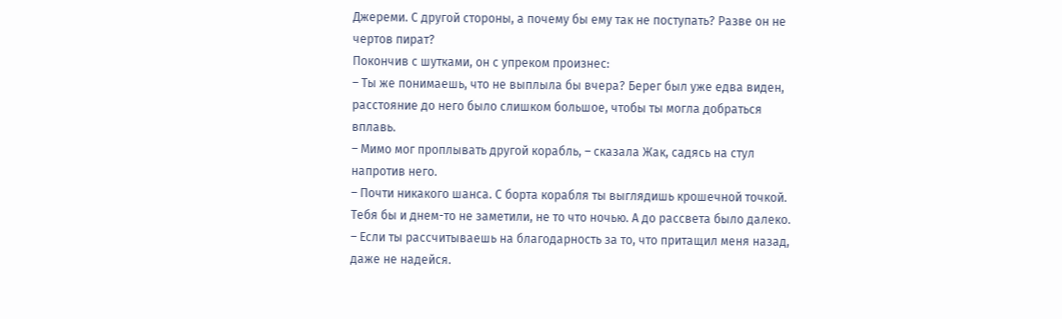Джереми. С другой стороны, а почему бы ему так не поступать? Разве он не чертов пират?
Покончив с шутками, он с упреком произнес:
– Ты же понимаешь, что не выплыла бы вчера? Берег был уже едва виден, расстояние до него было слишком большое, чтобы ты могла добраться вплавь.
– Мимо мог проплывать другой корабль, – сказала Жак, садясь на стул напротив него.
– Почти никакого шанса. С борта корабля ты выглядишь крошечной точкой. Тебя бы и днем-то не заметили, не то что ночью. А до рассвета было далеко.
– Если ты рассчитываешь на благодарность за то, что притащил меня назад, даже не надейся.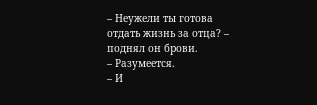– Неужели ты готова отдать жизнь за отца? – поднял он брови.
– Разумеется.
– И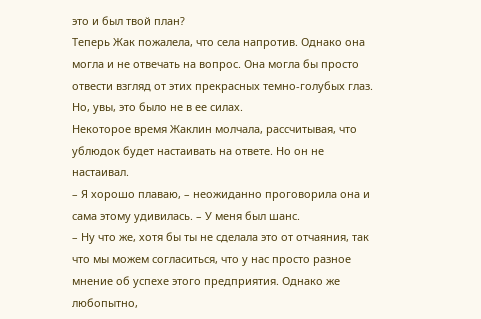это и был твой план?
Теперь Жак пожалела, что села напротив. Однако она могла и не отвечать на вопрос. Она могла бы просто отвести взгляд от этих прекрасных темно-голубых глаз. Но, увы, это было не в ее силах.
Некоторое время Жаклин молчала, рассчитывая, что ублюдок будет настаивать на ответе. Но он не настаивал.
– Я хорошо плаваю, – неожиданно проговорила она и сама этому удивилась. – У меня был шанс.
– Ну что же, хотя бы ты не сделала это от отчаяния, так что мы можем согласиться, что у нас просто разное мнение об успехе этого предприятия. Однако же любопытно,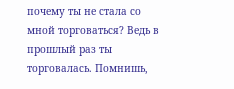почему ты не стала со мной торговаться? Ведь в прошлый раз ты торговалась. Помнишь,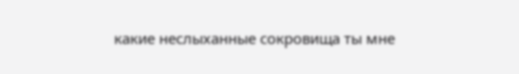какие неслыханные сокровища ты мне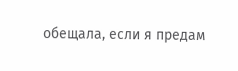обещала, если я предам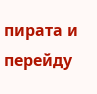пирата и перейду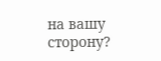на вашу сторону?